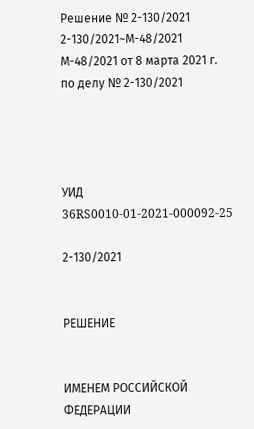Решение № 2-130/2021 2-130/2021~М-48/2021 М-48/2021 от 8 марта 2021 г. по делу № 2-130/2021




УИД 36RS0010-01-2021-000092-25

2-130/2021


РЕШЕНИЕ


ИМЕНЕМ РОССИЙСКОЙ ФЕДЕРАЦИИ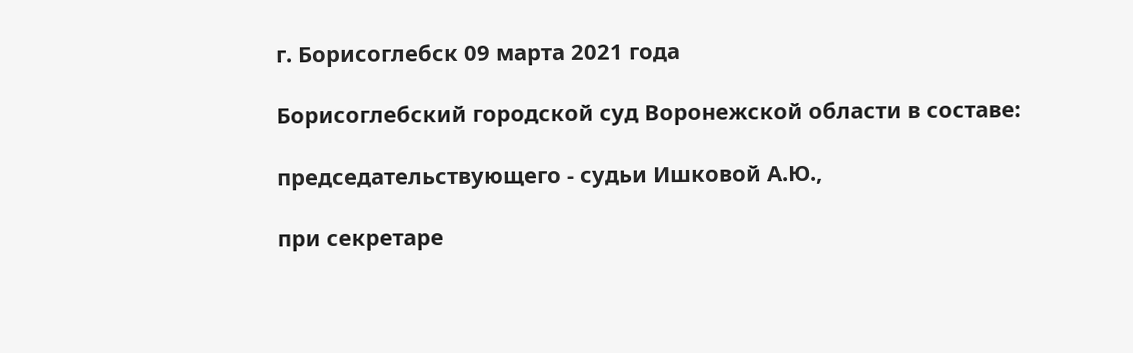г. Борисоглебск 09 марта 2021 года

Борисоглебский городской суд Воронежской области в составе:

председательствующего - судьи Ишковой А.Ю.,

при секретаре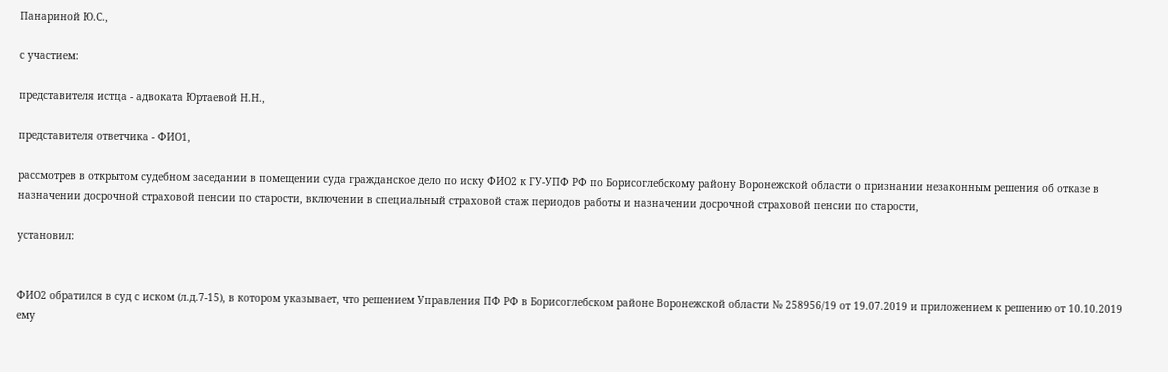Панариной Ю.С.,

с участием:

представителя истца - адвоката Юртаевой Н.Н.,

представителя ответчика - ФИО1,

рассмотрев в открытом судебном заседании в помещении суда гражданское дело по иску ФИО2 к ГУ-УПФ РФ по Борисоглебскому району Воронежской области о признании незаконным решения об отказе в назначении досрочной страховой пенсии по старости, включении в специальный страховой стаж периодов работы и назначении досрочной страховой пенсии по старости,

установил:


ФИО2 обратился в суд с иском (л.д.7-15), в котором указывает, что решением Управления ПФ РФ в Борисоглебском районе Воронежской области № 258956/19 от 19.07.2019 и приложением к решению от 10.10.2019 ему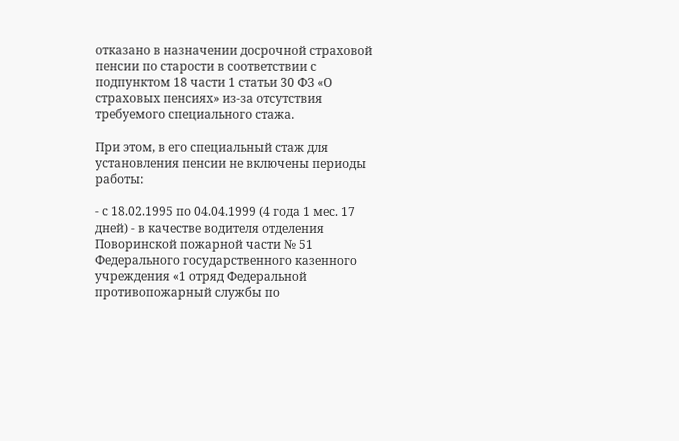отказано в назначении досрочной страховой пенсии по старости в соответствии с подпунктом 18 части 1 статьи 30 ФЗ «О страховых пенсиях» из-за отсутствия требуемого специального стажа.

При этом, в его специальный стаж для установления пенсии не включены периоды работы:

- с 18.02.1995 по 04.04.1999 (4 года 1 мес. 17 дней) - в качестве водителя отделения Поворинской пожарной части № 51 Федерального государственного казенного учреждения «1 отряд Федеральной противопожарный службы по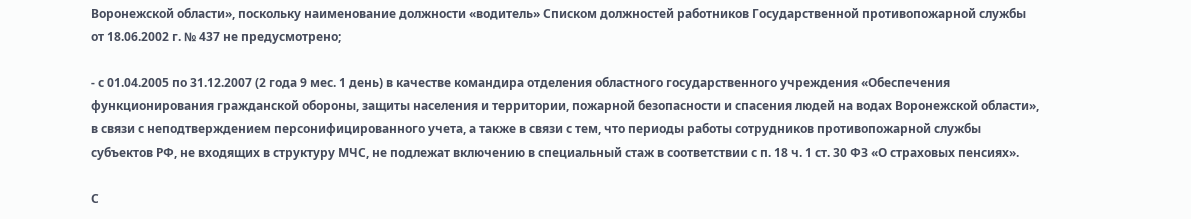Воронежской области», поскольку наименование должности «водитель» Списком должностей работников Государственной противопожарной службы от 18.06.2002 г. № 437 не предусмотрено;

- с 01.04.2005 по 31.12.2007 (2 года 9 мес. 1 день) в качестве командира отделения областного государственного учреждения «Обеспечения функционирования гражданской обороны, защиты населения и территории, пожарной безопасности и спасения людей на водах Воронежской области», в связи с неподтверждением персонифицированного учета, а также в связи с тем, что периоды работы сотрудников противопожарной службы субъектов РФ, не входящих в структуру МЧС, не подлежат включению в специальный стаж в соответствии с п. 18 ч. 1 ст. 30 ФЗ «О страховых пенсиях».

С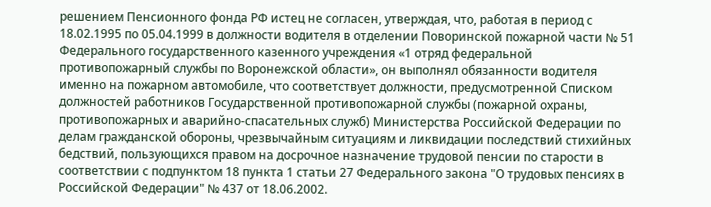решением Пенсионного фонда РФ истец не согласен, утверждая, что, работая в период с 18.02.1995 по 05.04.1999 в должности водителя в отделении Поворинской пожарной части № 51 Федерального государственного казенного учреждения «1 отряд федеральной противопожарный службы по Воронежской области», он выполнял обязанности водителя именно на пожарном автомобиле, что соответствует должности, предусмотренной Списком должностей работников Государственной противопожарной службы (пожарной охраны, противопожарных и аварийно-спасательных служб) Министерства Российской Федерации по делам гражданской обороны, чрезвычайным ситуациям и ликвидации последствий стихийных бедствий, пользующихся правом на досрочное назначение трудовой пенсии по старости в соответствии с подпунктом 18 пункта 1 статьи 27 Федерального закона "О трудовых пенсиях в Российской Федерации" № 437 от 18.06.2002.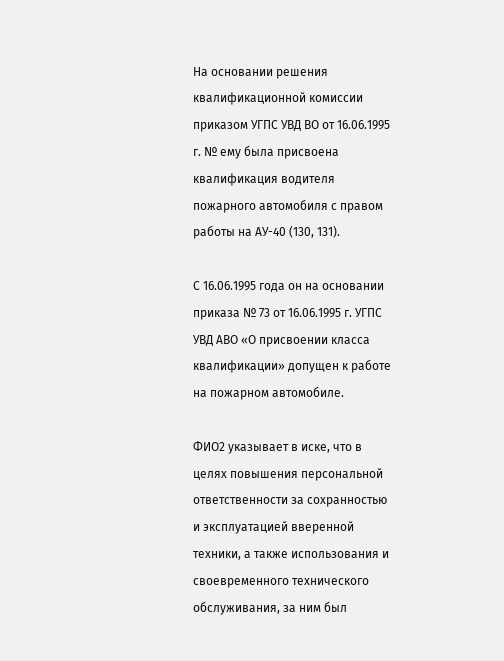На основании решения квалификационной комиссии приказом УГПС УВД ВО от 16.06.1995 г. № ему была присвоена квалификация водителя пожарного автомобиля с правом работы на АУ-40 (130, 131).

С 16.06.1995 года он на основании приказа № 73 от 16.06.1995 г. УГПС УВД АВО «О присвоении класса квалификации» допущен к работе на пожарном автомобиле.

ФИО2 указывает в иске, что в целях повышения персональной ответственности за сохранностью и эксплуатацией вверенной техники, а также использования и своевременного технического обслуживания, за ним был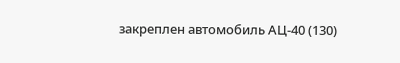закреплен автомобиль АЦ-40 (130)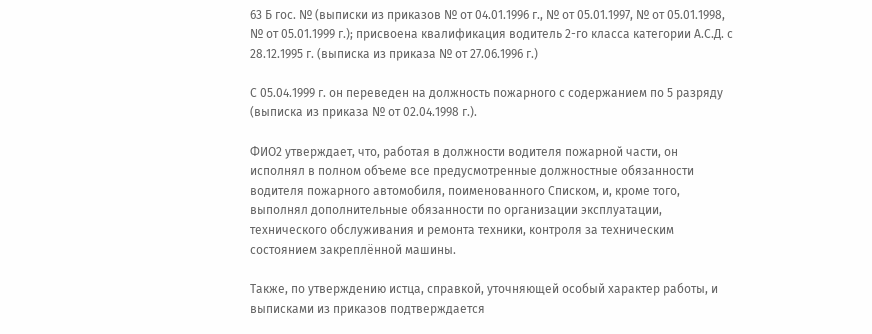63 Б гос. № (выписки из приказов № от 04.01.1996 г., № от 05.01.1997, № от 05.01.1998, № от 05.01.1999 г.); присвоена квалификация водитель 2-го класса категории А.С.Д. с 28.12.1995 г. (выписка из приказа № от 27.06.1996 г.)

С 05.04.1999 г. он переведен на должность пожарного с содержанием по 5 разряду (выписка из приказа № от 02.04.1998 г.).

ФИО2 утверждает, что, работая в должности водителя пожарной части, он исполнял в полном объеме все предусмотренные должностные обязанности водителя пожарного автомобиля, поименованного Списком, и, кроме того, выполнял дополнительные обязанности по организации эксплуатации, технического обслуживания и ремонта техники, контроля за техническим состоянием закреплённой машины.

Также, по утверждению истца, справкой, уточняющей особый характер работы, и выписками из приказов подтверждается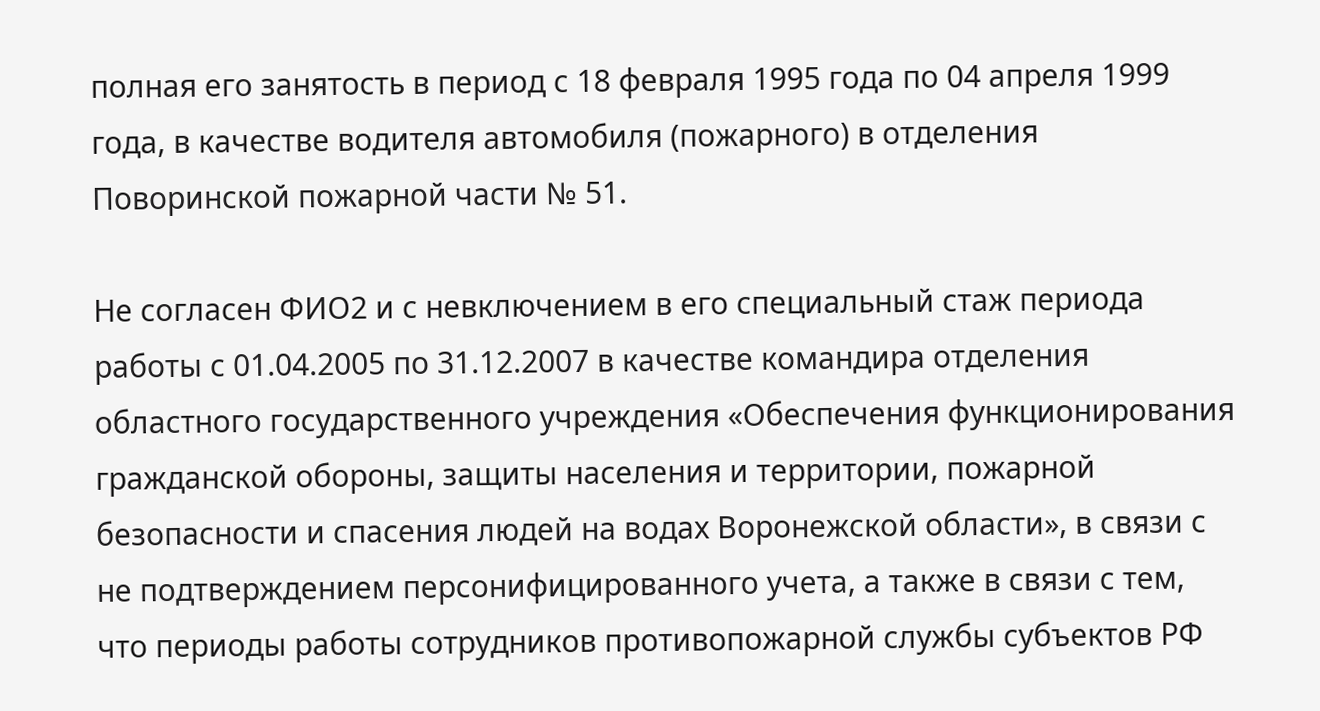полная его занятость в период с 18 февраля 1995 года по 04 апреля 1999 года, в качестве водителя автомобиля (пожарного) в отделения Поворинской пожарной части № 51.

Не согласен ФИО2 и с невключением в его специальный стаж периода работы с 01.04.2005 по 31.12.2007 в качестве командира отделения областного государственного учреждения «Обеспечения функционирования гражданской обороны, защиты населения и территории, пожарной безопасности и спасения людей на водах Воронежской области», в связи с не подтверждением персонифицированного учета, а также в связи с тем, что периоды работы сотрудников противопожарной службы субъектов РФ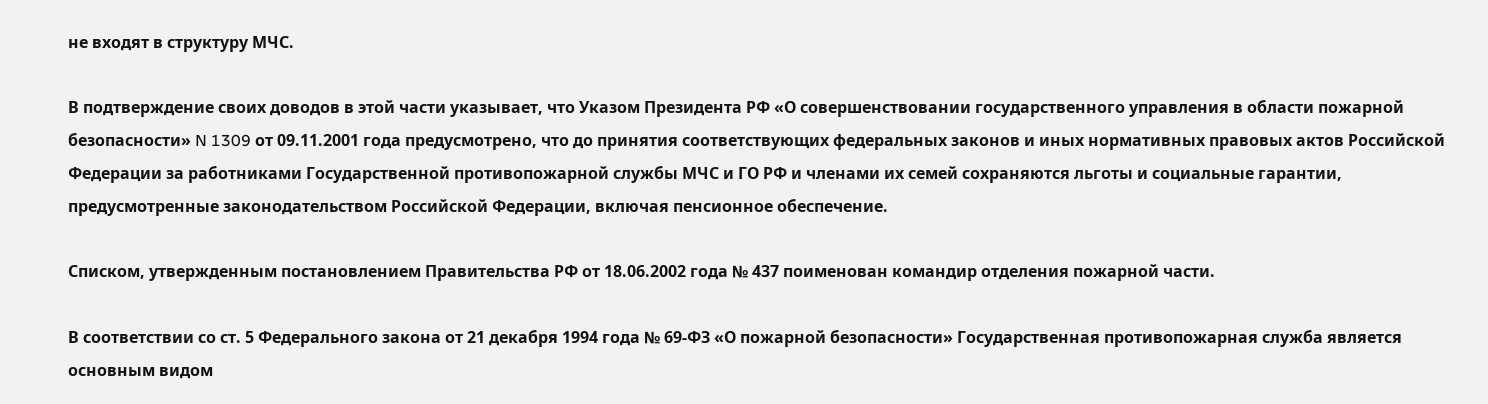не входят в структуру МЧС.

В подтверждение своих доводов в этой части указывает, что Указом Президента РФ «О совершенствовании государственного управления в области пожарной безопасности» N 1309 от 09.11.2001 года предусмотрено, что до принятия соответствующих федеральных законов и иных нормативных правовых актов Российской Федерации за работниками Государственной противопожарной службы МЧС и ГО РФ и членами их семей сохраняются льготы и социальные гарантии, предусмотренные законодательством Российской Федерации, включая пенсионное обеспечение.

Списком, утвержденным постановлением Правительства РФ от 18.06.2002 года № 437 поименован командир отделения пожарной части.

В соответствии со ст. 5 Федерального закона от 21 декабря 1994 года № 69-ФЗ «О пожарной безопасности» Государственная противопожарная служба является основным видом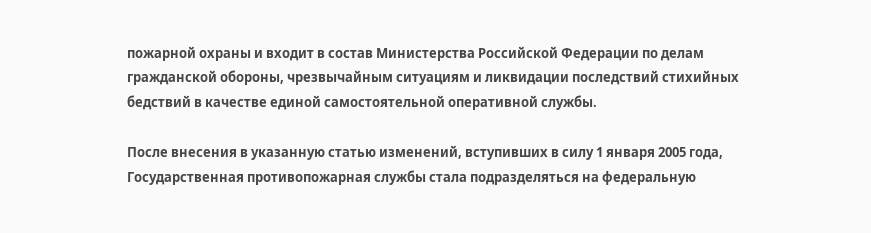пожарной охраны и входит в состав Министерства Российской Федерации по делам гражданской обороны, чрезвычайным ситуациям и ликвидации последствий стихийных бедствий в качестве единой самостоятельной оперативной службы.

После внесения в указанную статью изменений, вступивших в силу 1 января 2005 года, Государственная противопожарная службы стала подразделяться на федеральную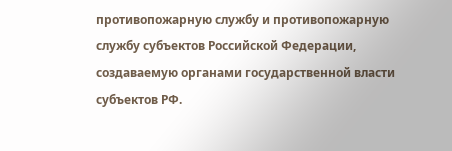противопожарную службу и противопожарную службу субъектов Российской Федерации, создаваемую органами государственной власти субъектов РФ.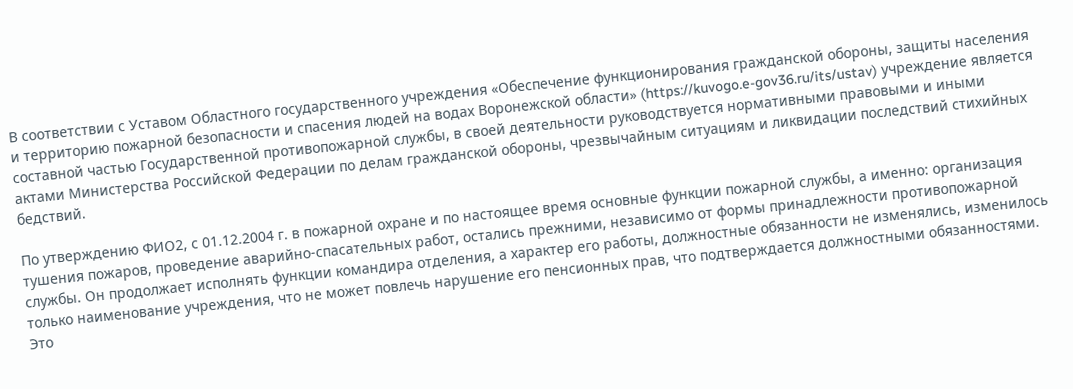В соответствии с Уставом Областного государственного учреждения «Обеспечение функционирования гражданской обороны, защиты населения и территорию пожарной безопасности и спасения людей на водах Воронежской области» (https://kuvogo.e-gov36.ru/its/ustav) учреждение является составной частью Государственной противопожарной службы, в своей деятельности руководствуется нормативными правовыми и иными актами Министерства Российской Федерации по делам гражданской обороны, чрезвычайным ситуациям и ликвидации последствий стихийных бедствий.

По утверждению ФИО2, с 01.12.2004 г. в пожарной охране и по настоящее время основные функции пожарной службы, а именно: организация тушения пожаров, проведение аварийно-спасательных работ, остались прежними, независимо от формы принадлежности противопожарной службы. Он продолжает исполнять функции командира отделения, а характер его работы, должностные обязанности не изменялись, изменилось только наименование учреждения, что не может повлечь нарушение его пенсионных прав, что подтверждается должностными обязанностями. Это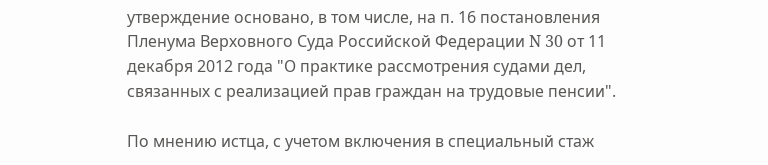утверждение основано, в том числе, на п. 16 постановления Пленума Верховного Суда Российской Федерации N 30 от 11 декабря 2012 года "О практике рассмотрения судами дел, связанных с реализацией прав граждан на трудовые пенсии".

По мнению истца, с учетом включения в специальный стаж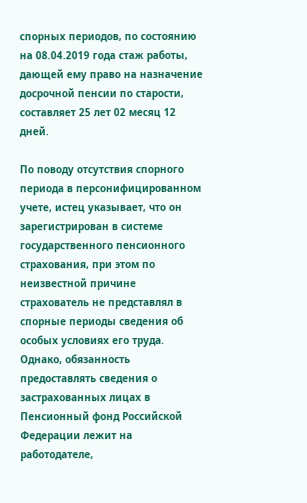спорных периодов, по состоянию на 08.04.2019 года стаж работы, дающей ему право на назначение досрочной пенсии по старости, составляет 25 лет 02 месяц 12 дней.

По поводу отсутствия спорного периода в персонифицированном учете, истец указывает, что он зарегистрирован в системе государственного пенсионного страхования, при этом по неизвестной причине страхователь не представлял в спорные периоды сведения об особых условиях его труда. Однако, обязанность предоставлять сведения о застрахованных лицах в Пенсионный фонд Российской Федерации лежит на работодателе,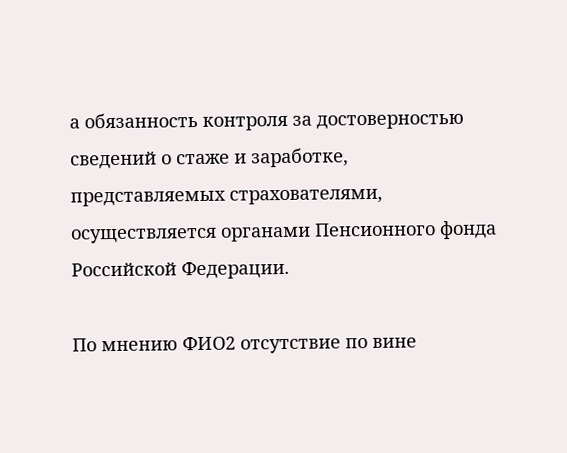а обязанность контроля за достоверностью сведений о стаже и заработке, представляемых страхователями, осуществляется органами Пенсионного фонда Российской Федерации.

По мнению ФИО2 отсутствие по вине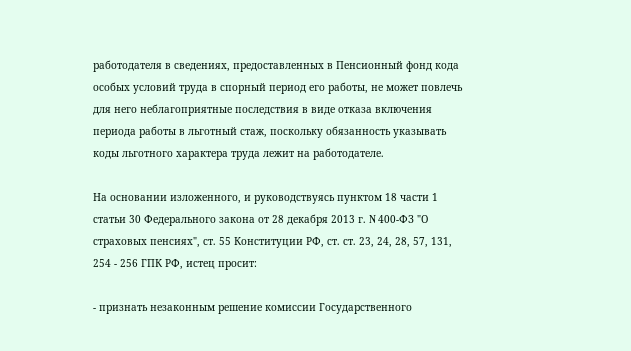работодателя в сведениях, предоставленных в Пенсионный фонд кода особых условий труда в спорный период его работы, не может повлечь для него неблагоприятные последствия в виде отказа включения периода работы в льготный стаж, поскольку обязанность указывать коды льготного характера труда лежит на работодателе.

На основании изложенного, и руководствуясь пунктом 18 части 1 статьи 30 Федерального закона от 28 декабря 2013 г. N 400-ФЗ "О страховых пенсиях", ст. 55 Конституции РФ, ст. ст. 23, 24, 28, 57, 131, 254 - 256 ГПК РФ, истец просит:

- признать незаконным решение комиссии Государственного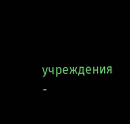учреждения -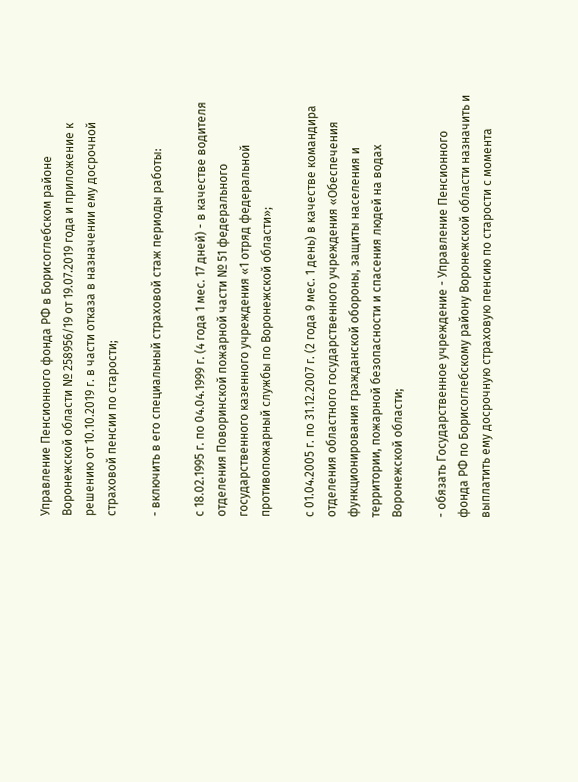Управление Пенсионного фонда РФ в Борисоглебском районе Воронежской области № 258956/19 от 19.07.2019 года и приложение к решению от 10.10.2019 г. в части отказа в назначении ему досрочной страховой пенсии по старости;

- включить в его специальный страховой стаж периоды работы:

с 18.02.1995 г. по 04.04.1999 г. (4 года 1 мес. 17 дней) - в качестве водителя отделения Поворинской пожарной части № 51 федерального государственного казенного учреждения «1 отряд федеральной противопожарный службы по Воронежской области»;

с 01.04.2005 г. по 31.12.2007 г. (2 года 9 мес. 1 день) в качестве командира отделения областного государственного учреждения «Обеспечения функционирования гражданской обороны, защиты населения и территории, пожарной безопасности и спасения людей на водах Воронежской области;

- обязать Государственное учреждение - Управление Пенсионного фонда РФ по Борисоглебскому району Воронежской области назначить и выплатить ему досрочную страховую пенсию по старости с момента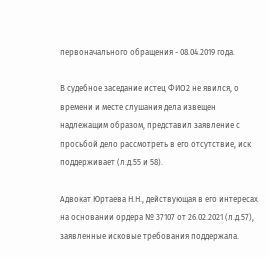первоначального обращения - 08.04.2019 года.

В судебное заседание истец ФИО2 не явился, о времени и месте слушания дела извещен надлежащим образом, представил заявление с просьбой дело рассмотреть в его отсутствие, иск поддерживает (л.д.55 и 58).

Адвокат Юртаева Н.Н., действующая в его интересах на основании ордера № 37107 от 26.02.2021 (л.д.57), заявленные исковые требования поддержала.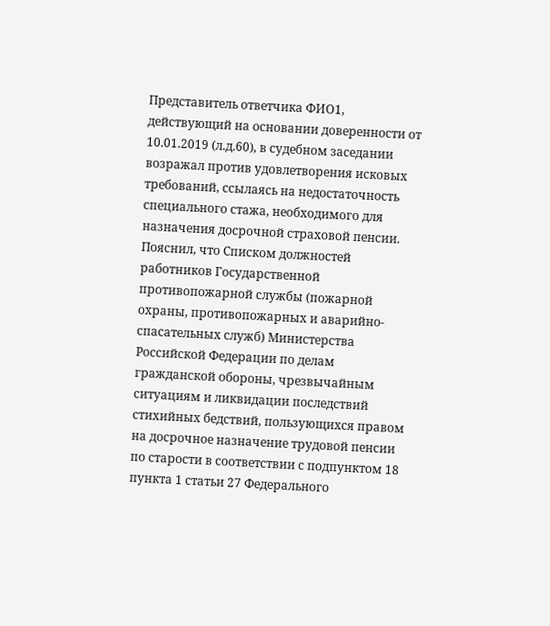Представитель ответчика ФИО1, действующий на основании доверенности от 10.01.2019 (л.д.60), в судебном заседании возражал против удовлетворения исковых требований, ссылаясь на недостаточность специального стажа, необходимого для назначения досрочной страховой пенсии. Пояснил, что Списком должностей работников Государственной противопожарной службы (пожарной охраны, противопожарных и аварийно-спасательных служб) Министерства Российской Федерации по делам гражданской обороны, чрезвычайным ситуациям и ликвидации последствий стихийных бедствий, пользующихся правом на досрочное назначение трудовой пенсии по старости в соответствии с подпунктом 18 пункта 1 статьи 27 Федерального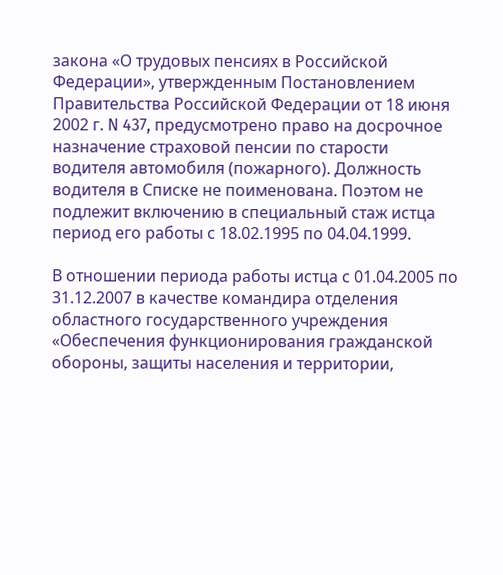закона «О трудовых пенсиях в Российской Федерации», утвержденным Постановлением Правительства Российской Федерации от 18 июня 2002 г. N 437, предусмотрено право на досрочное назначение страховой пенсии по старости водителя автомобиля (пожарного). Должность водителя в Списке не поименована. Поэтом не подлежит включению в специальный стаж истца период его работы с 18.02.1995 по 04.04.1999.

В отношении периода работы истца с 01.04.2005 по 31.12.2007 в качестве командира отделения областного государственного учреждения «Обеспечения функционирования гражданской обороны, защиты населения и территории,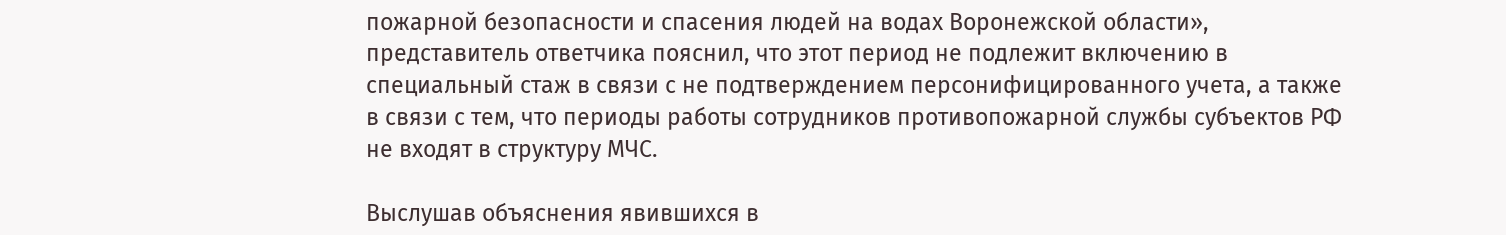пожарной безопасности и спасения людей на водах Воронежской области», представитель ответчика пояснил, что этот период не подлежит включению в специальный стаж в связи с не подтверждением персонифицированного учета, а также в связи с тем, что периоды работы сотрудников противопожарной службы субъектов РФ не входят в структуру МЧС.

Выслушав объяснения явившихся в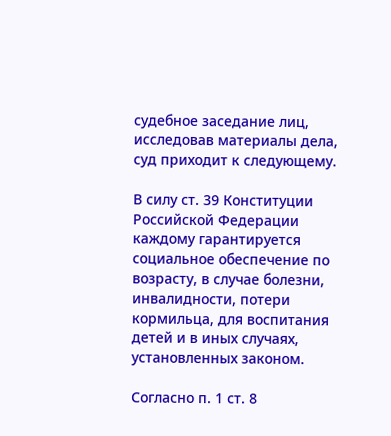судебное заседание лиц, исследовав материалы дела, суд приходит к следующему.

В силу ст. 39 Конституции Российской Федерации каждому гарантируется социальное обеспечение по возрасту, в случае болезни, инвалидности, потери кормильца, для воспитания детей и в иных случаях, установленных законом.

Согласно п. 1 ст. 8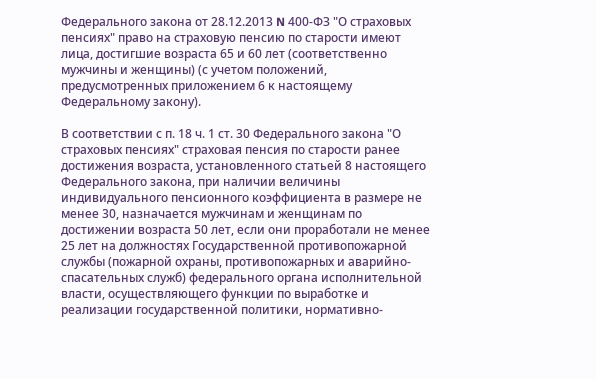Федерального закона от 28.12.2013 N 400-ФЗ "О страховых пенсиях" право на страховую пенсию по старости имеют лица, достигшие возраста 65 и 60 лет (соответственно мужчины и женщины) (с учетом положений, предусмотренных приложением 6 к настоящему Федеральному закону).

В соответствии с п. 18 ч. 1 ст. 30 Федерального закона "О страховых пенсиях" страховая пенсия по старости ранее достижения возраста, установленного статьей 8 настоящего Федерального закона, при наличии величины индивидуального пенсионного коэффициента в размере не менее 30, назначается мужчинам и женщинам по достижении возраста 50 лет, если они проработали не менее 25 лет на должностях Государственной противопожарной службы (пожарной охраны, противопожарных и аварийно-спасательных служб) федерального органа исполнительной власти, осуществляющего функции по выработке и реализации государственной политики, нормативно-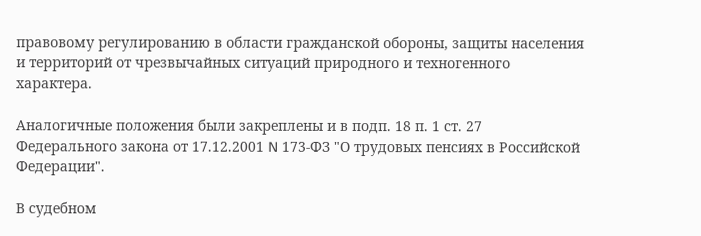правовому регулированию в области гражданской обороны, защиты населения и территорий от чрезвычайных ситуаций природного и техногенного характера.

Аналогичные положения были закреплены и в подп. 18 п. 1 ст. 27 Федерального закона от 17.12.2001 N 173-ФЗ "О трудовых пенсиях в Российской Федерации".

В судебном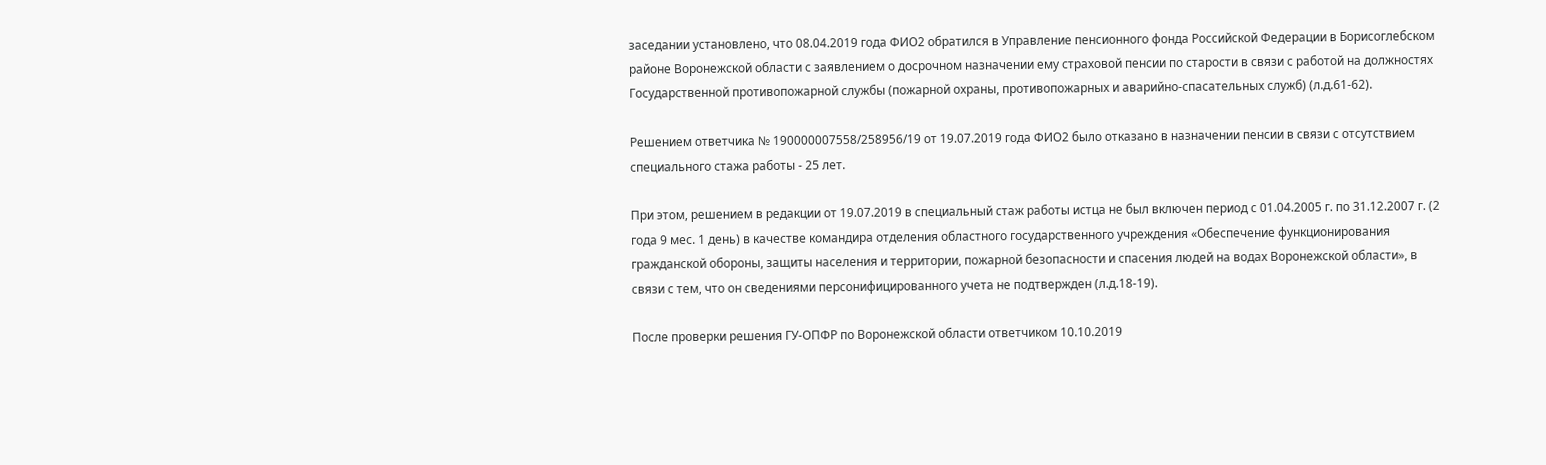заседании установлено, что 08.04.2019 года ФИО2 обратился в Управление пенсионного фонда Российской Федерации в Борисоглебском районе Воронежской области с заявлением о досрочном назначении ему страховой пенсии по старости в связи с работой на должностях Государственной противопожарной службы (пожарной охраны, противопожарных и аварийно-спасательных служб) (л.д.61-62).

Решением ответчика № 190000007558/258956/19 от 19.07.2019 года ФИО2 было отказано в назначении пенсии в связи с отсутствием специального стажа работы - 25 лет.

При этом, решением в редакции от 19.07.2019 в специальный стаж работы истца не был включен период с 01.04.2005 г. по 31.12.2007 г. (2 года 9 мес. 1 день) в качестве командира отделения областного государственного учреждения «Обеспечение функционирования гражданской обороны, защиты населения и территории, пожарной безопасности и спасения людей на водах Воронежской области», в связи с тем, что он сведениями персонифицированного учета не подтвержден (л.д.18-19).

После проверки решения ГУ-ОПФР по Воронежской области ответчиком 10.10.2019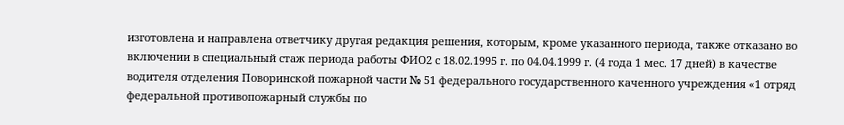изготовлена и направлена ответчику другая редакция решения, которым, кроме указанного периода, также отказано во включении в специальный стаж периода работы ФИО2 с 18.02.1995 г. по 04.04.1999 г. (4 года 1 мес. 17 дней) в качестве водителя отделения Поворинской пожарной части № 51 федерального государственного каченного учреждения «1 отряд федеральной противопожарный службы по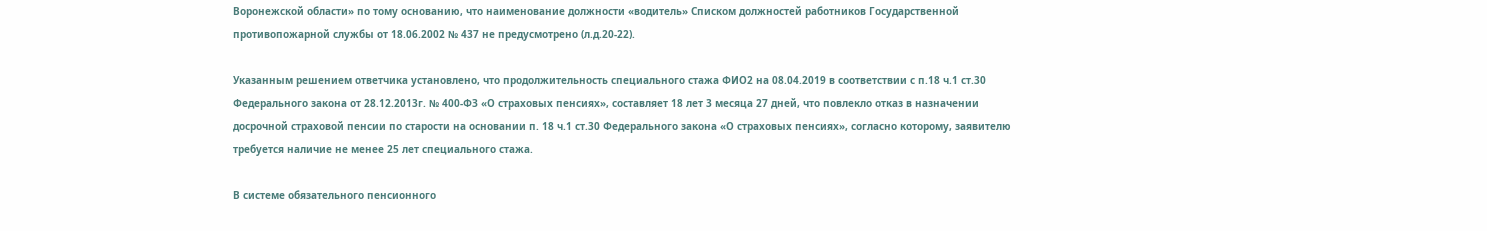Воронежской области» по тому основанию, что наименование должности «водитель» Списком должностей работников Государственной противопожарной службы от 18.06.2002 № 437 не предусмотрено (л.д.20-22).

Указанным решением ответчика установлено, что продолжительность специального стажа ФИО2 на 08.04.2019 в соответствии с п.18 ч.1 ст.30 Федерального закона от 28.12.2013г. № 400-ФЗ «О страховых пенсиях», составляет 18 лет 3 месяца 27 дней, что повлекло отказ в назначении досрочной страховой пенсии по старости на основании п. 18 ч.1 ст.30 Федерального закона «О страховых пенсиях», согласно которому, заявителю требуется наличие не менее 25 лет специального стажа.

В системе обязательного пенсионного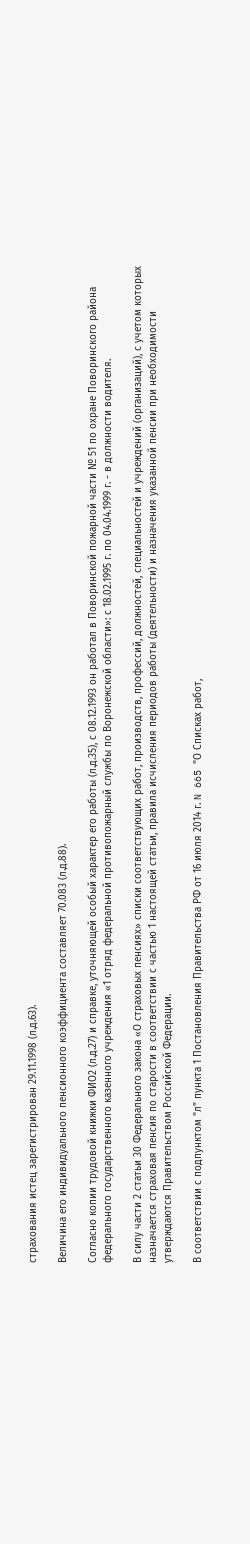страхования истец зарегистрирован 29.11.1998 (л.д.63).

Величина его индивидуального пенсионного коэффициента составляет 70.083 (л.д.88).

Согласно копии трудовой книжки ФИО2 (л.д.27) и справке, уточняющей особый характер его работы (л.д.35), с 08.12.1993 он работал в Поворинской пожарной части № 51 по охране Поворинского района федерального государственного казенного учреждения «1 отряд федеральной противопожарный службы по Воронежской области»: с 18.02.1995 г. по 04.04.1999 г. - в должности водителя.

В силу части 2 статьи 30 Федерального закона «О страховых пенсиях» списки соответствующих работ, производств, профессий, должностей, специальностей и учреждений (организаций), с учетом которых назначается страховая пенсия по старости в соответствии с частью 1 настоящей статьи, правила исчисления периодов работы (деятельности) и назначения указанной пенсии при необходимости утверждаются Правительством Российской Федерации.

В соответствии с подпунктом "л" пункта 1 Постановления Правительства РФ от 16 июля 2014 г. N 665 "О Списках работ,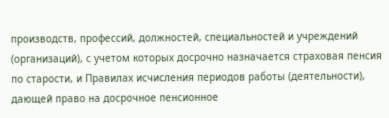производств, профессий, должностей, специальностей и учреждений (организаций), с учетом которых досрочно назначается страховая пенсия по старости, и Правилах исчисления периодов работы (деятельности), дающей право на досрочное пенсионное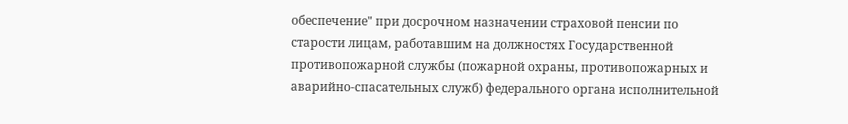обеспечение" при досрочном назначении страховой пенсии по старости лицам, работавшим на должностях Государственной противопожарной службы (пожарной охраны, противопожарных и аварийно-спасательных служб) федерального органа исполнительной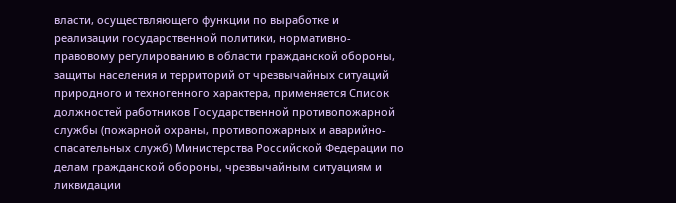власти, осуществляющего функции по выработке и реализации государственной политики, нормативно-правовому регулированию в области гражданской обороны, защиты населения и территорий от чрезвычайных ситуаций природного и техногенного характера, применяется Список должностей работников Государственной противопожарной службы (пожарной охраны, противопожарных и аварийно-спасательных служб) Министерства Российской Федерации по делам гражданской обороны, чрезвычайным ситуациям и ликвидации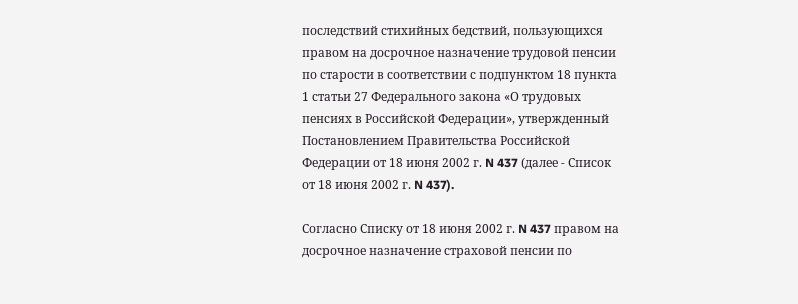последствий стихийных бедствий, пользующихся правом на досрочное назначение трудовой пенсии по старости в соответствии с подпунктом 18 пункта 1 статьи 27 Федерального закона «О трудовых пенсиях в Российской Федерации», утвержденный Постановлением Правительства Российской Федерации от 18 июня 2002 г. N 437 (далее - Список от 18 июня 2002 г. N 437).

Согласно Списку от 18 июня 2002 г. N 437 правом на досрочное назначение страховой пенсии по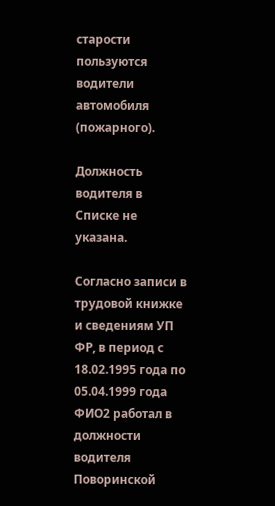старости пользуются водители автомобиля (пожарного).

Должность водителя в Списке не указана.

Согласно записи в трудовой книжке и сведениям УП ФР, в период с 18.02.1995 года по 05.04.1999 года ФИО2 работал в должности водителя Поворинской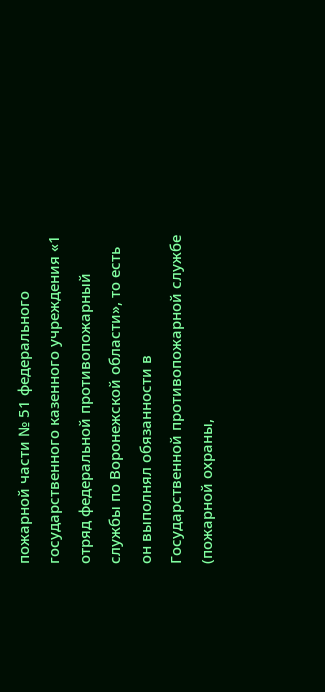пожарной части № 51 федерального государственного казенного учреждения «1 отряд федеральной противопожарный службы по Воронежской области», то есть он выполнял обязанности в Государственной противопожарной службе (пожарной охраны,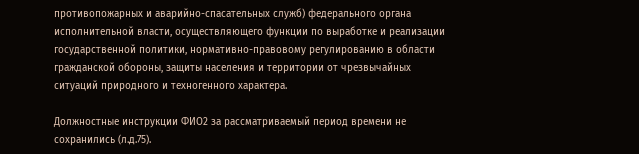противопожарных и аварийно-спасательных служб) федерального органа исполнительной власти, осуществляющего функции по выработке и реализации государственной политики, нормативно-правовому регулированию в области гражданской обороны, защиты населения и территории от чрезвычайных ситуаций природного и техногенного характера.

Должностные инструкции ФИО2 за рассматриваемый период времени не сохранились (л.д.75).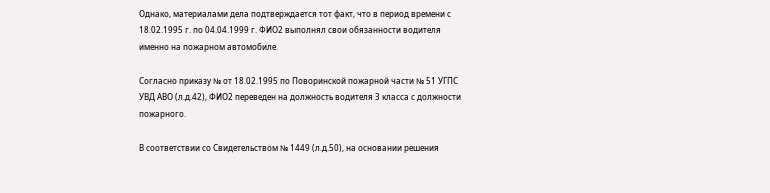Однако, материалами дела подтверждается тот факт, что в период времени с 18.02.1995 г. по 04.04.1999 г. ФИО2 выполнял свои обязанности водителя именно на пожарном автомобиле.

Согласно приказу № от 18.02.1995 по Поворинской пожарной части № 51 УГПС УВД АВО (л.д.42), ФИО2 переведен на должность водителя 3 класса с должности пожарного.

В соответствии со Свидетельством № 1449 (л.д.50), на основании решения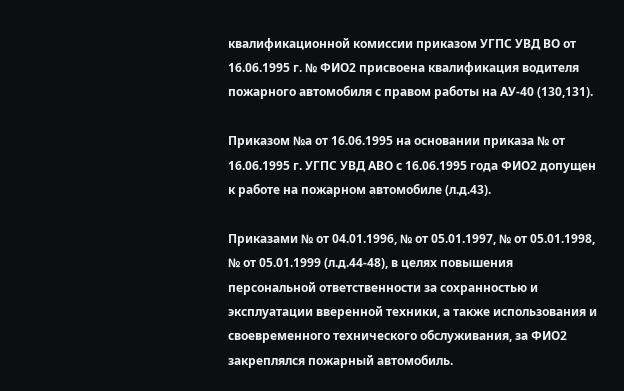квалификационной комиссии приказом УГПС УВД ВО от 16.06.1995 г. № ФИО2 присвоена квалификация водителя пожарного автомобиля с правом работы на АУ-40 (130,131).

Приказом №а от 16.06.1995 на основании приказа № от 16.06.1995 г. УГПС УВД АВО с 16.06.1995 года ФИО2 допущен к работе на пожарном автомобиле (л.д.43).

Приказами № от 04.01.1996, № от 05.01.1997, № от 05.01.1998, № от 05.01.1999 (л.д.44-48), в целях повышения персональной ответственности за сохранностью и эксплуатации вверенной техники, а также использования и своевременного технического обслуживания, за ФИО2 закреплялся пожарный автомобиль.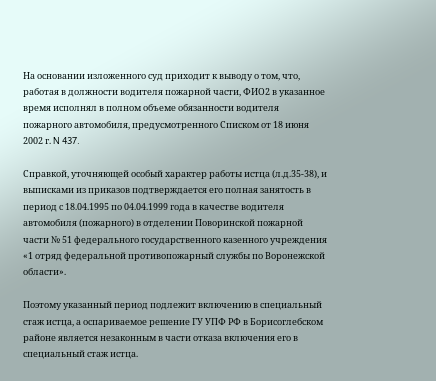На основании изложенного суд приходит к выводу о том, что, работая в должности водителя пожарной части, ФИО2 в указанное время исполнял в полном объеме обязанности водителя пожарного автомобиля, предусмотренного Списком от 18 июня 2002 г. N 437.

Справкой, уточняющей особый характер работы истца (л.д.35-38), и выписками из приказов подтверждается его полная занятость в период с 18.04.1995 по 04.04.1999 года в качестве водителя автомобиля (пожарного) в отделении Поворинской пожарной части № 51 федерального государственного казенного учреждения «1 отряд федеральной противопожарный службы по Воронежской области».

Поэтому указанный период подлежит включению в специальный стаж истца, а оспариваемое решение ГУ УПФ РФ в Борисоглебском районе является незаконным в части отказа включения его в специальный стаж истца.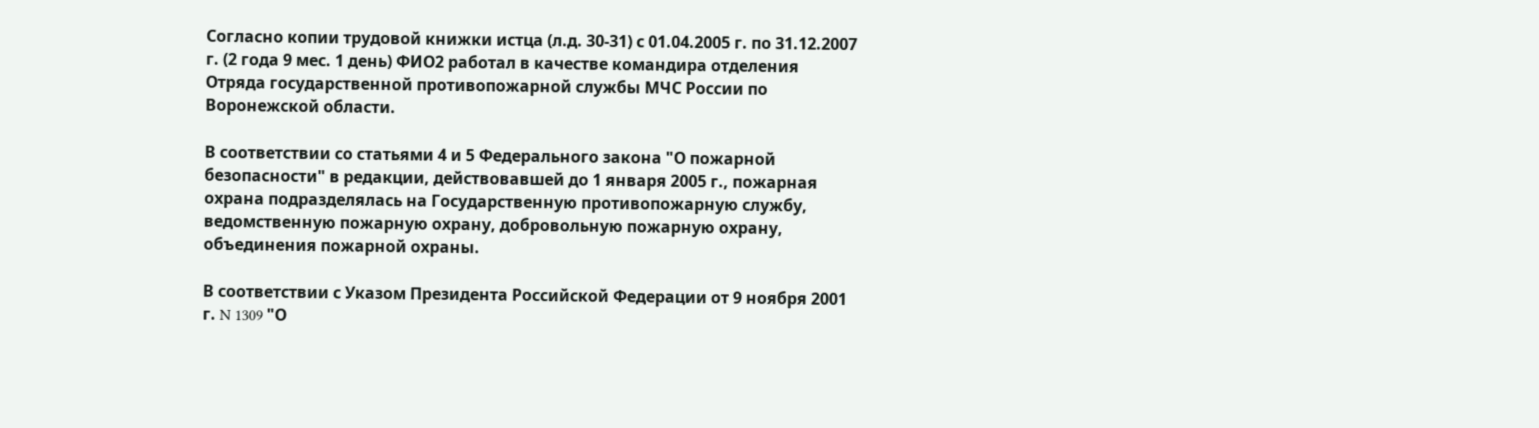Согласно копии трудовой книжки истца (л.д. 30-31) с 01.04.2005 г. по 31.12.2007 г. (2 года 9 мес. 1 день) ФИО2 работал в качестве командира отделения Отряда государственной противопожарной службы МЧС России по Воронежской области.

В соответствии со статьями 4 и 5 Федерального закона "О пожарной безопасности" в редакции, действовавшей до 1 января 2005 г., пожарная охрана подразделялась на Государственную противопожарную службу, ведомственную пожарную охрану, добровольную пожарную охрану, объединения пожарной охраны.

В соответствии с Указом Президента Российской Федерации от 9 ноября 2001 г. N 1309 "О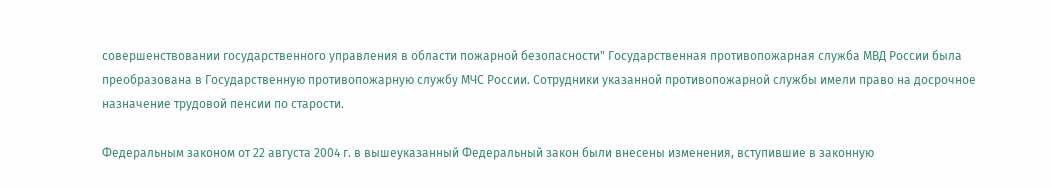совершенствовании государственного управления в области пожарной безопасности" Государственная противопожарная служба МВД России была преобразована в Государственную противопожарную службу МЧС России. Сотрудники указанной противопожарной службы имели право на досрочное назначение трудовой пенсии по старости.

Федеральным законом от 22 августа 2004 г. в вышеуказанный Федеральный закон были внесены изменения, вступившие в законную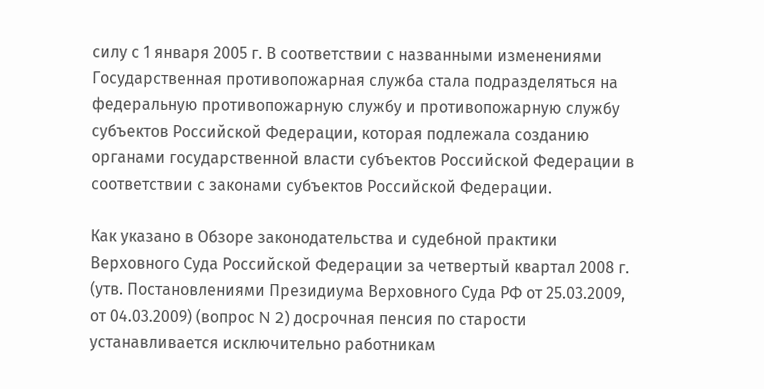силу с 1 января 2005 г. В соответствии с названными изменениями Государственная противопожарная служба стала подразделяться на федеральную противопожарную службу и противопожарную службу субъектов Российской Федерации, которая подлежала созданию органами государственной власти субъектов Российской Федерации в соответствии с законами субъектов Российской Федерации.

Как указано в Обзоре законодательства и судебной практики Верховного Суда Российской Федерации за четвертый квартал 2008 г. (утв. Постановлениями Президиума Верховного Суда РФ от 25.03.2009, от 04.03.2009) (вопрос N 2) досрочная пенсия по старости устанавливается исключительно работникам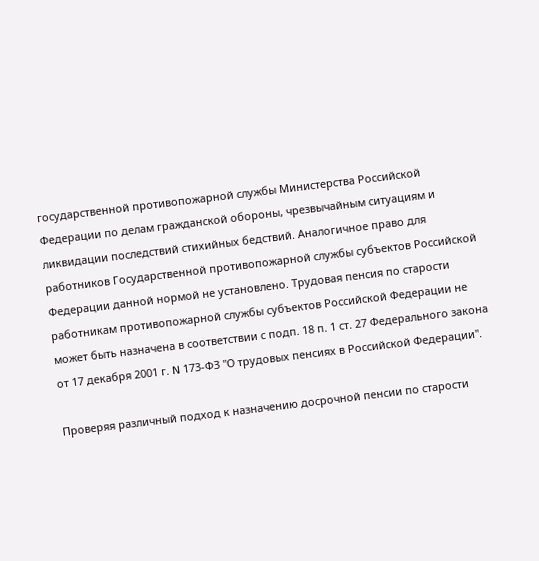государственной противопожарной службы Министерства Российской Федерации по делам гражданской обороны, чрезвычайным ситуациям и ликвидации последствий стихийных бедствий. Аналогичное право для работников Государственной противопожарной службы субъектов Российской Федерации данной нормой не установлено. Трудовая пенсия по старости работникам противопожарной службы субъектов Российской Федерации не может быть назначена в соответствии с подп. 18 п. 1 ст. 27 Федерального закона от 17 декабря 2001 г. N 173-ФЗ "О трудовых пенсиях в Российской Федерации".

Проверяя различный подход к назначению досрочной пенсии по старости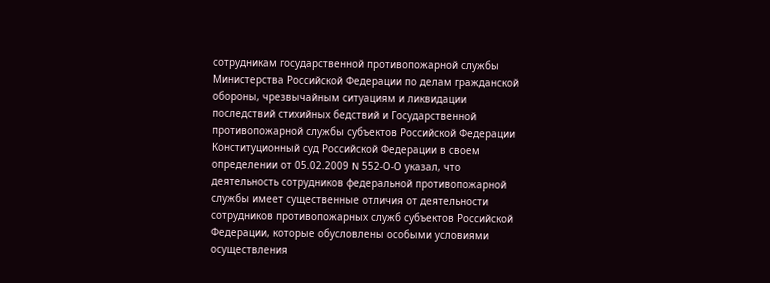сотрудникам государственной противопожарной службы Министерства Российской Федерации по делам гражданской обороны, чрезвычайным ситуациям и ликвидации последствий стихийных бедствий и Государственной противопожарной службы субъектов Российской Федерации Конституционный суд Российской Федерации в своем определении от 05.02.2009 N 552-О-О указал, что деятельность сотрудников федеральной противопожарной службы имеет существенные отличия от деятельности сотрудников противопожарных служб субъектов Российской Федерации, которые обусловлены особыми условиями осуществления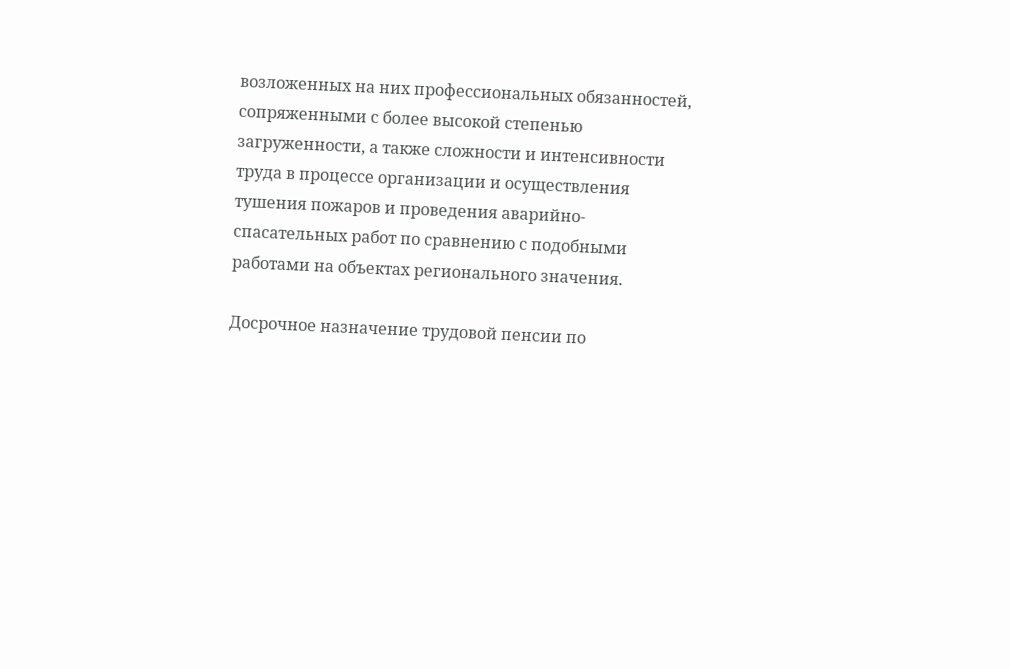возложенных на них профессиональных обязанностей, сопряженными с более высокой степенью загруженности, а также сложности и интенсивности труда в процессе организации и осуществления тушения пожаров и проведения аварийно-спасательных работ по сравнению с подобными работами на объектах регионального значения.

Досрочное назначение трудовой пенсии по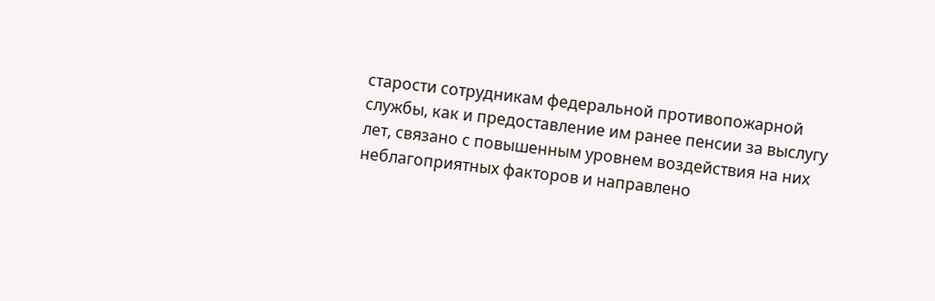старости сотрудникам федеральной противопожарной службы, как и предоставление им ранее пенсии за выслугу лет, связано с повышенным уровнем воздействия на них неблагоприятных факторов и направлено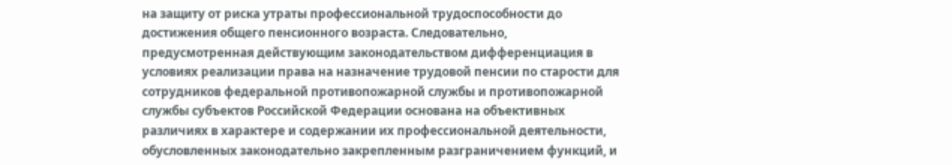на защиту от риска утраты профессиональной трудоспособности до достижения общего пенсионного возраста. Следовательно, предусмотренная действующим законодательством дифференциация в условиях реализации права на назначение трудовой пенсии по старости для сотрудников федеральной противопожарной службы и противопожарной службы субъектов Российской Федерации основана на объективных различиях в характере и содержании их профессиональной деятельности, обусловленных законодательно закрепленным разграничением функций, и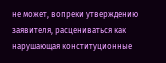не может, вопреки утверждению заявителя, расцениваться как нарушающая конституционные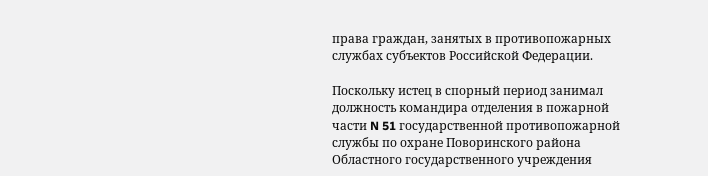права граждан, занятых в противопожарных службах субъектов Российской Федерации.

Поскольку истец в спорный период занимал должность командира отделения в пожарной части N 51 государственной противопожарной службы по охране Поворинского района Областного государственного учреждения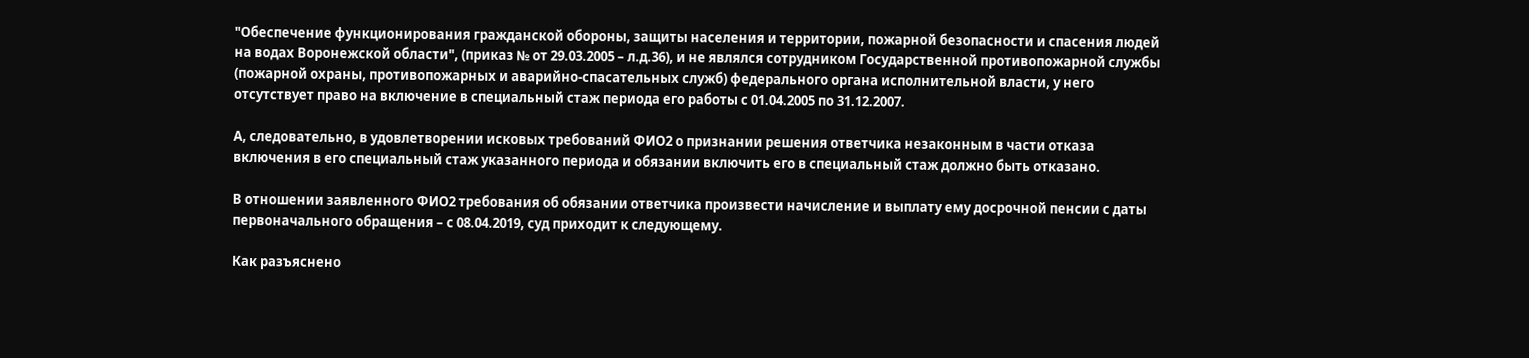"Обеспечение функционирования гражданской обороны, защиты населения и территории, пожарной безопасности и спасения людей на водах Воронежской области", (приказ № от 29.03.2005 – л.д.36), и не являлся сотрудником Государственной противопожарной службы (пожарной охраны, противопожарных и аварийно-спасательных служб) федерального органа исполнительной власти, у него отсутствует право на включение в специальный стаж периода его работы с 01.04.2005 по 31.12.2007.

А, следовательно, в удовлетворении исковых требований ФИО2 о признании решения ответчика незаконным в части отказа включения в его специальный стаж указанного периода и обязании включить его в специальный стаж должно быть отказано.

В отношении заявленного ФИО2 требования об обязании ответчика произвести начисление и выплату ему досрочной пенсии с даты первоначального обращения – с 08.04.2019, суд приходит к следующему.

Как разъяснено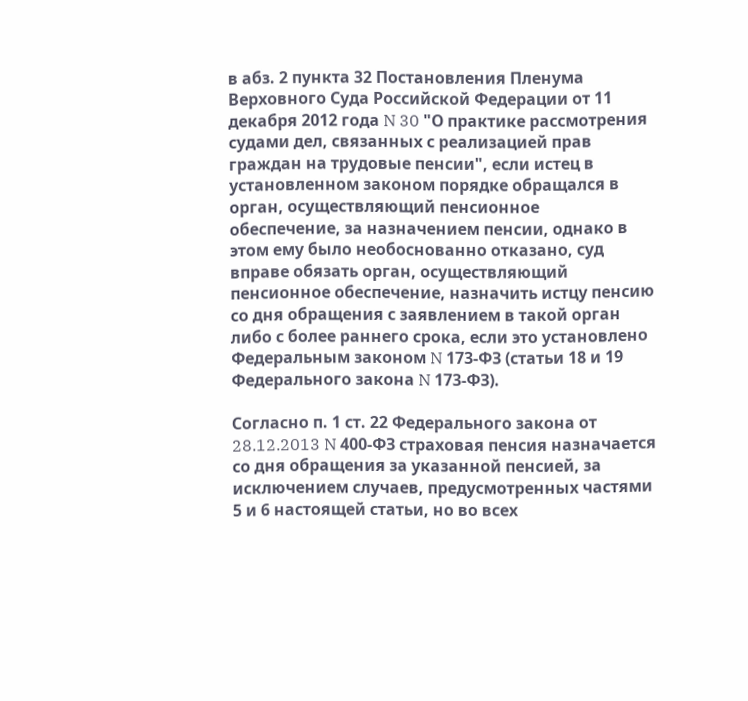в абз. 2 пункта 32 Постановления Пленума Верховного Суда Российской Федерации от 11 декабря 2012 года N 30 "О практике рассмотрения судами дел, связанных с реализацией прав граждан на трудовые пенсии", если истец в установленном законом порядке обращался в орган, осуществляющий пенсионное обеспечение, за назначением пенсии, однако в этом ему было необоснованно отказано, суд вправе обязать орган, осуществляющий пенсионное обеспечение, назначить истцу пенсию со дня обращения с заявлением в такой орган либо с более раннего срока, если это установлено Федеральным законом N 173-ФЗ (статьи 18 и 19 Федерального закона N 173-ФЗ).

Согласно п. 1 ст. 22 Федерального закона от 28.12.2013 N 400-ФЗ страховая пенсия назначается со дня обращения за указанной пенсией, за исключением случаев, предусмотренных частями 5 и 6 настоящей статьи, но во всех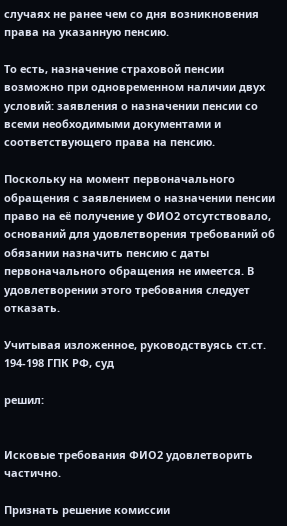случаях не ранее чем со дня возникновения права на указанную пенсию.

То есть, назначение страховой пенсии возможно при одновременном наличии двух условий: заявления о назначении пенсии со всеми необходимыми документами и соответствующего права на пенсию.

Поскольку на момент первоначального обращения с заявлением о назначении пенсии право на её получение у ФИО2 отсутствовало, оснований для удовлетворения требований об обязании назначить пенсию с даты первоначального обращения не имеется. В удовлетворении этого требования следует отказать.

Учитывая изложенное, руководствуясь ст.ст. 194-198 ГПК РФ, суд

решил:


Исковые требования ФИО2 удовлетворить частично.

Признать решение комиссии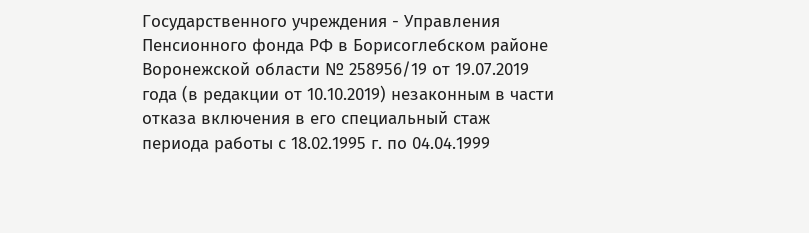Государственного учреждения - Управления Пенсионного фонда РФ в Борисоглебском районе Воронежской области № 258956/19 от 19.07.2019 года (в редакции от 10.10.2019) незаконным в части отказа включения в его специальный стаж периода работы с 18.02.1995 г. по 04.04.1999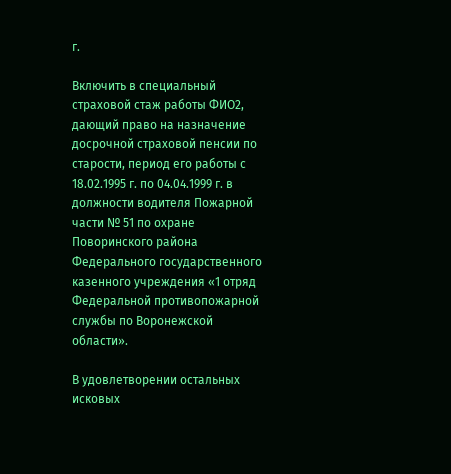г.

Включить в специальный страховой стаж работы ФИО2, дающий право на назначение досрочной страховой пенсии по старости, период его работы с 18.02.1995 г. по 04.04.1999 г. в должности водителя Пожарной части № 51 по охране Поворинского района Федерального государственного казенного учреждения «1 отряд Федеральной противопожарной службы по Воронежской области».

В удовлетворении остальных исковых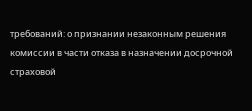требований: о признании незаконным решения комиссии в части отказа в назначении досрочной страховой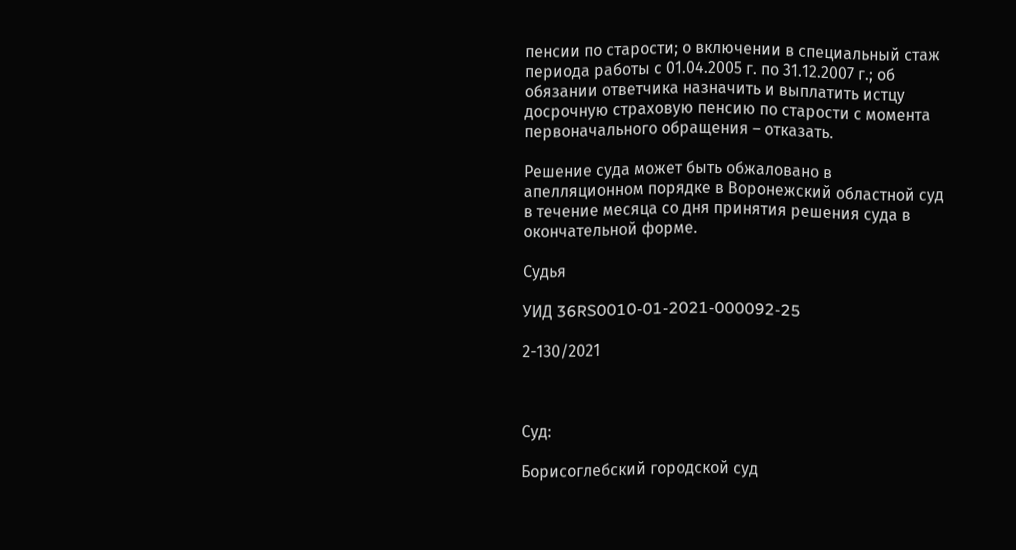пенсии по старости; о включении в специальный стаж периода работы с 01.04.2005 г. по 31.12.2007 г.; об обязании ответчика назначить и выплатить истцу досрочную страховую пенсию по старости с момента первоначального обращения – отказать.

Решение суда может быть обжаловано в апелляционном порядке в Воронежский областной суд в течение месяца со дня принятия решения суда в окончательной форме.

Судья

УИД 36RS0010-01-2021-000092-25

2-130/2021



Суд:

Борисоглебский городской суд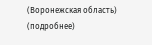(Воронежская область) (подробнее)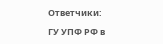Ответчики:

ГУ УПФ РФ в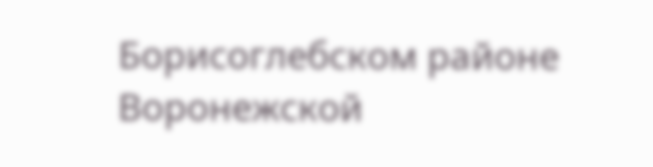Борисоглебском районе Воронежской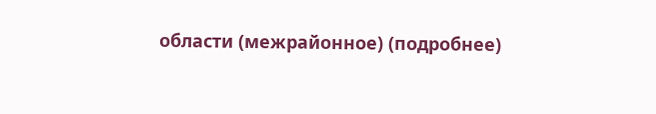области (межрайонное) (подробнее)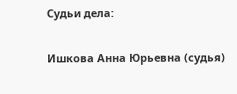Судьи дела:

Ишкова Анна Юрьевна (судья)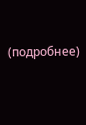(подробнее)